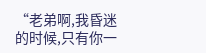“老弟啊,我昏迷的时候,只有你一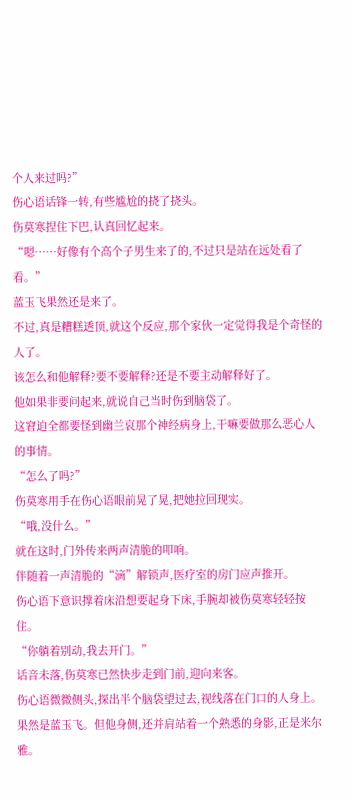个人来过吗?”
伤心语话锋一转,有些尴尬的挠了挠头。
伤莫寒捏住下巴,认真回忆起来。
“嗯……好像有个高个子男生来了的,不过只是站在远处看了看。”
蓝玉飞果然还是来了。
不过,真是糟糕透顶,就这个反应,那个家伙一定觉得我是个奇怪的人了。
该怎么和他解释?要不要解释?还是不要主动解释好了。
他如果非要问起来,就说自己当时伤到脑袋了。
这窘迫全都要怪到幽兰哀那个神经病身上,干嘛要做那么恶心人的事情。
“怎么了吗?”
伤莫寒用手在伤心语眼前晃了晃,把她拉回现实。
“哦,没什么。”
就在这时,门外传来两声清脆的叩响。
伴随着一声清脆的“滴”解锁声,医疗室的房门应声推开。
伤心语下意识撑着床沿想要起身下床,手腕却被伤莫寒轻轻按住。
“你躺着别动,我去开门。”
话音未落,伤莫寒已然快步走到门前,迎向来客。
伤心语微微侧头,探出半个脑袋望过去,视线落在门口的人身上。
果然是蓝玉飞。但他身侧,还并肩站着一个熟悉的身影,正是米尔雅。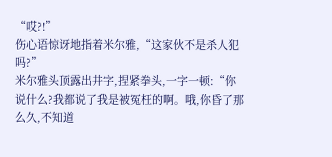“哎?!”
伤心语惊讶地指着米尔雅,“这家伙不是杀人犯吗?”
米尔雅头顶露出井字,捏紧拳头,一字一顿:“你说什么?我都说了我是被冤枉的啊。哦,你昏了那么久,不知道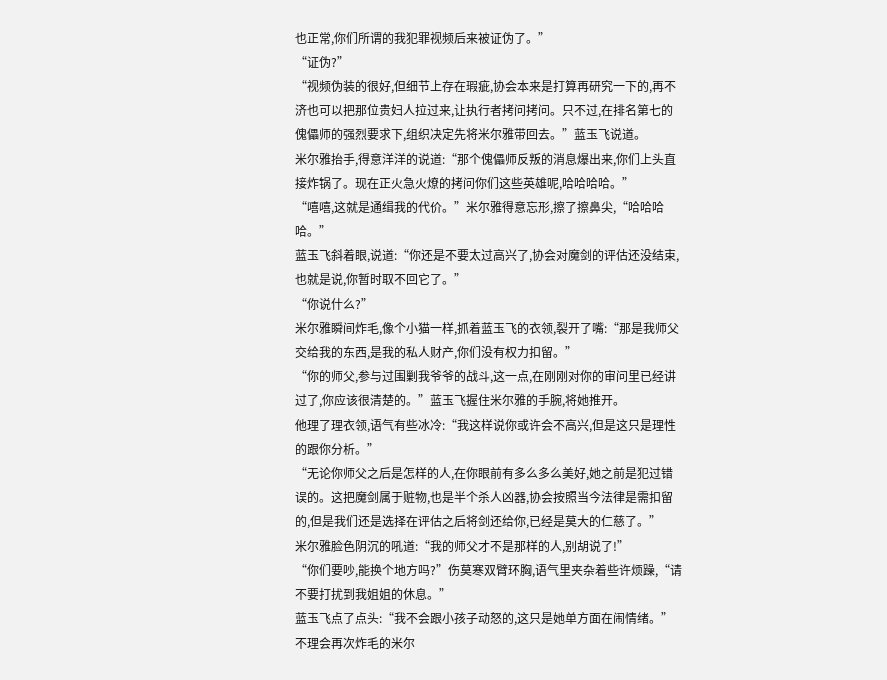也正常,你们所谓的我犯罪视频后来被证伪了。”
“证伪?”
“视频伪装的很好,但细节上存在瑕疵,协会本来是打算再研究一下的,再不济也可以把那位贵妇人拉过来,让执行者拷问拷问。只不过,在排名第七的傀儡师的强烈要求下,组织决定先将米尔雅带回去。”蓝玉飞说道。
米尔雅抬手,得意洋洋的说道:“那个傀儡师反叛的消息爆出来,你们上头直接炸锅了。现在正火急火燎的拷问你们这些英雄呢,哈哈哈哈。”
“嘻嘻,这就是通缉我的代价。”米尔雅得意忘形,擦了擦鼻尖,“哈哈哈哈。”
蓝玉飞斜着眼,说道:“你还是不要太过高兴了,协会对魔剑的评估还没结束,也就是说,你暂时取不回它了。”
“你说什么?”
米尔雅瞬间炸毛,像个小猫一样,抓着蓝玉飞的衣领,裂开了嘴:“那是我师父交给我的东西,是我的私人财产,你们没有权力扣留。”
“你的师父,参与过围剿我爷爷的战斗,这一点,在刚刚对你的审问里已经讲过了,你应该很清楚的。”蓝玉飞握住米尔雅的手腕,将她推开。
他理了理衣领,语气有些冰冷:“我这样说你或许会不高兴,但是这只是理性的跟你分析。”
“无论你师父之后是怎样的人,在你眼前有多么多么美好,她之前是犯过错误的。这把魔剑属于赃物,也是半个杀人凶器,协会按照当今法律是需扣留的,但是我们还是选择在评估之后将剑还给你,已经是莫大的仁慈了。”
米尔雅脸色阴沉的吼道:“我的师父才不是那样的人,别胡说了!”
“你们要吵,能换个地方吗?”伤莫寒双臂环胸,语气里夹杂着些许烦躁,“请不要打扰到我姐姐的休息。”
蓝玉飞点了点头:“我不会跟小孩子动怒的,这只是她单方面在闹情绪。”
不理会再次炸毛的米尔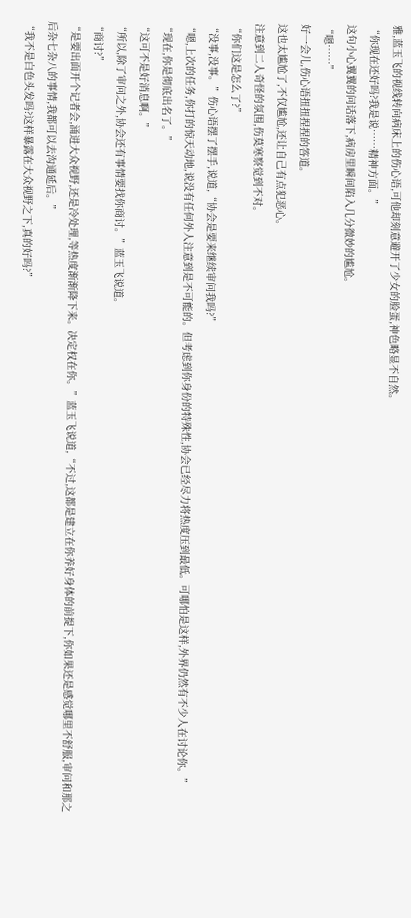雅,蓝玉飞的视线转向病床上的伤心语,可他却刻意避开了少女的脸蛋,神色略显不自然。
“你现在还好吗?我是说……精神方面。”
这句小心翼翼的问话落下,病房里瞬间陷入几分微妙的尴尬。
“嗯……”
好一会儿,伤心语扭扭捏捏的答道。
这也太尴尬了,不仅尴尬,还让自己有点犯恶心。
注意到二人奇怪的氛围,伤莫寒察觉到不对。
“你们这是怎么了?”
“没事,没事。”伤心语摆了摆手,说道,“协会是要来继续审问我吗?”
“嗯,上次的任务,你打的惊天动地,说没有任何外人注意到是不可能的。但考虑到你身份的特殊性,协会已经尽力将热度压到最低。可哪怕是这样,外界仍然有不少人在讨论你。”
“现在,你是彻底出名了。”
“这可不是好消息啊。”
“所以,除了审问之外,协会还有事情要找你商讨。”蓝玉飞说道。
“商讨?”
“是要出面开个记者会,涌进大众视野,还是冷处理,等热度渐渐降下来。决定权在你。”蓝玉飞说道,“不过,这都是建立在你养好身体的前提下,你如果还是感觉哪里不舒服,审问和那之后杂七杂八的事情,我都可以去沟通延后。”
“我不是白色头发吗?这样暴露在大众视野之下,真的好吗?”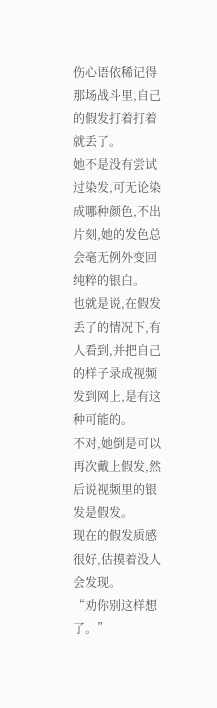伤心语依稀记得那场战斗里,自己的假发打着打着就丢了。
她不是没有尝试过染发,可无论染成哪种颜色,不出片刻,她的发色总会毫无例外变回纯粹的银白。
也就是说,在假发丢了的情况下,有人看到,并把自己的样子录成视频发到网上,是有这种可能的。
不对,她倒是可以再次戴上假发,然后说视频里的银发是假发。
现在的假发质感很好,估摸着没人会发现。
“劝你别这样想了。”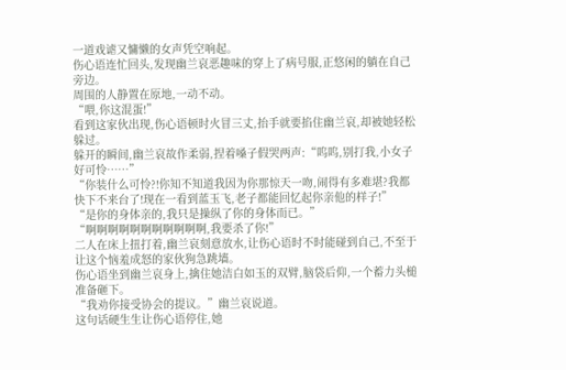一道戏谑又慵懒的女声凭空响起。
伤心语连忙回头,发现幽兰哀恶趣味的穿上了病号服,正悠闲的躺在自己旁边。
周围的人静置在原地,一动不动。
“喂,你这混蛋!”
看到这家伙出现,伤心语顿时火冒三丈,抬手就要掐住幽兰哀,却被她轻松躲过。
躲开的瞬间,幽兰哀故作柔弱,捏着嗓子假哭两声:“呜呜,别打我,小女子好可怜……”
“你装什么可怜?!你知不知道我因为你那惊天一吻,闹得有多难堪?我都快下不来台了!现在一看到蓝玉飞,老子都能回忆起你亲他的样子!”
“是你的身体亲的,我只是操纵了你的身体而已。”
“啊啊啊啊啊啊啊啊啊啊啊,我要杀了你!”
二人在床上扭打着,幽兰哀刻意放水,让伤心语时不时能碰到自己,不至于让这个恼羞成怒的家伙狗急跳墙。
伤心语坐到幽兰哀身上,擒住她洁白如玉的双臂,脑袋后仰,一个蓄力头槌准备砸下。
“我劝你接受协会的提议。”幽兰哀说道。
这句话硬生生让伤心语停住,她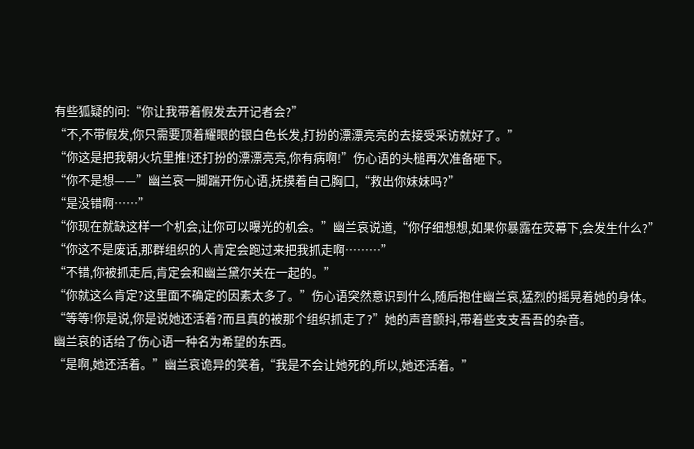有些狐疑的问:“你让我带着假发去开记者会?”
“不,不带假发,你只需要顶着耀眼的银白色长发,打扮的漂漂亮亮的去接受采访就好了。”
“你这是把我朝火坑里推!还打扮的漂漂亮亮,你有病啊!”伤心语的头槌再次准备砸下。
“你不是想——”幽兰哀一脚踹开伤心语,抚摸着自己胸口,“救出你妹妹吗?”
“是没错啊……”
“你现在就缺这样一个机会,让你可以曝光的机会。”幽兰哀说道,“你仔细想想,如果你暴露在荧幕下,会发生什么?”
“你这不是废话,那群组织的人肯定会跑过来把我抓走啊………”
“不错,你被抓走后,肯定会和幽兰黛尔关在一起的。”
“你就这么肯定?这里面不确定的因素太多了。”伤心语突然意识到什么,随后抱住幽兰哀,猛烈的摇晃着她的身体。
“等等!你是说,你是说她还活着?而且真的被那个组织抓走了?”她的声音颤抖,带着些支支吾吾的杂音。
幽兰哀的话给了伤心语一种名为希望的东西。
“是啊,她还活着。”幽兰哀诡异的笑着,“我是不会让她死的,所以,她还活着。”